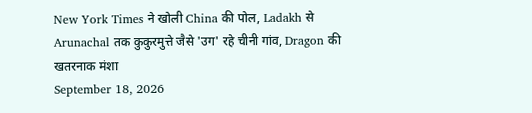New York Times ने खोली China की पोल, Ladakh से Arunachal तक कुकुरमुत्ते जैसे 'उग' रहे चीनी गांव, Dragon की खतरनाक मंशा
September 18, 2026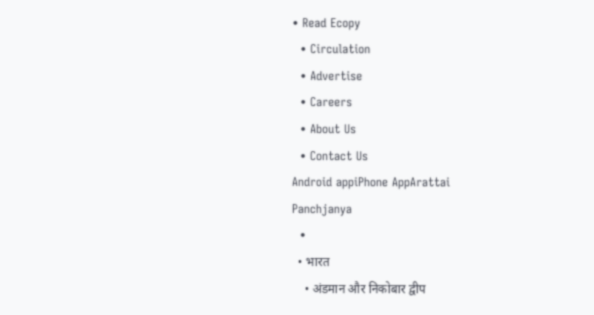• Read Ecopy
  • Circulation
  • Advertise
  • Careers
  • About Us
  • Contact Us
Android appiPhone AppArattai
Panchjanya
  •
  • भारत
    • अंडमान और निकोबार द्वीप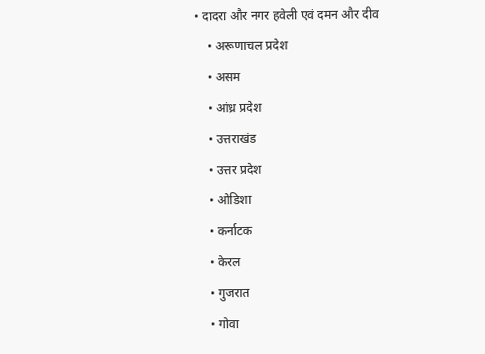• दादरा और नगर हवेली एवं दमन और दीव
    • अरूणाचल प्रदेश
    • असम
    • आंध्र प्रदेश
    • उत्तराखंड
    • उत्तर प्रदेश
    • ओडिशा
    • कर्नाटक
    • केरल
    • गुजरात
    • गोवा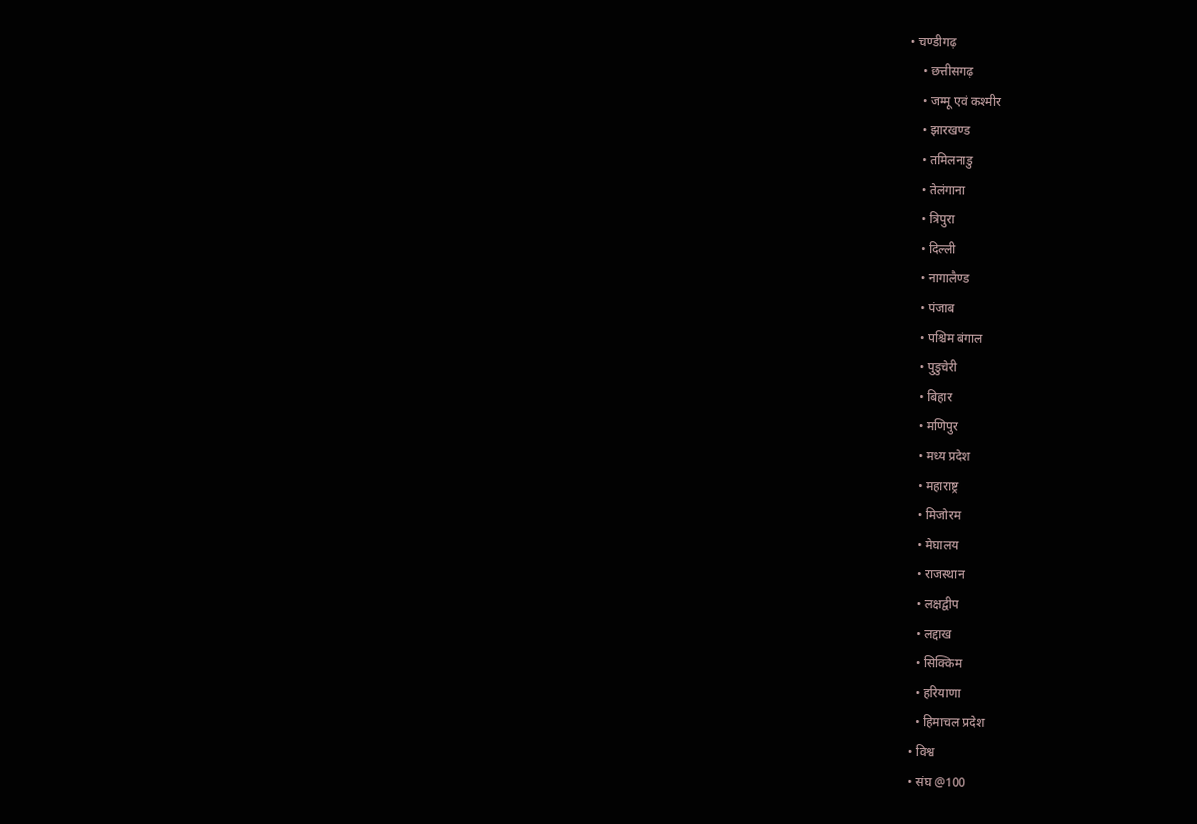• चण्‍डीगढ़
    • छत्तीसगढ़
    • जम्‍मू एवं कश्‍मीर
    • झारखण्‍ड
    • तमिलनाडु
    • तेलंगाना
    • त्रिपुरा
    • दिल्ली
    • नागालैण्‍ड
    • पंजाब
    • पश्चिम बंगाल
    • पुडुचेरी
    • बिहार
    • मणिपुर
    • मध्य प्रदेश
    • महाराष्ट्र
    • मिजोरम
    • मेघालय
    • राजस्थान
    • लक्षद्वीप
    • लद्दाख
    • सिक्किम
    • हरियाणा
    • हिमाचल प्रदेश
  • विश्व
  • संघ @100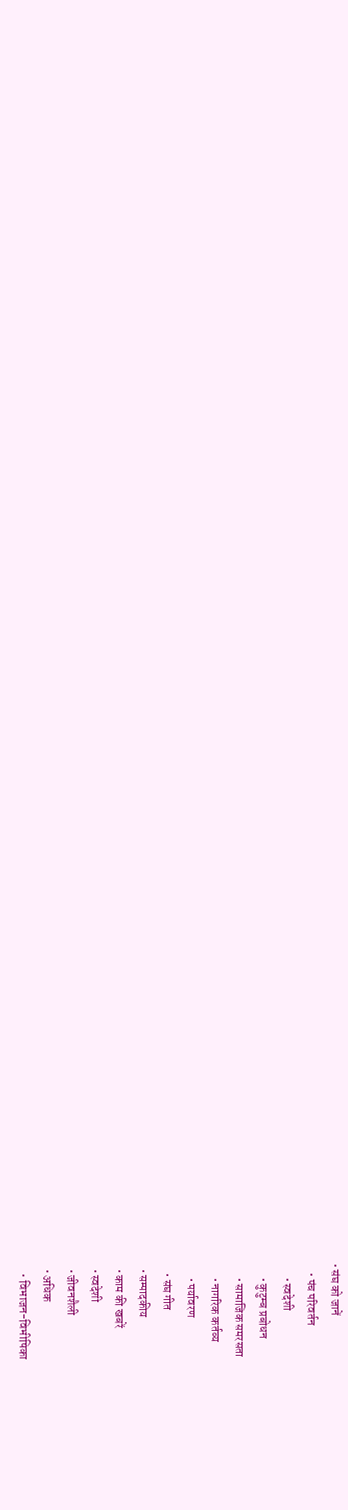• संघ को जानें
    • पंच परिवर्तन
      • स्वदेशी
      • कुटुम्ब प्रबोधन
      • सामाजिक समरसता
      • नागरिक कर्तव्य
      • पर्यावरण
    • संघ गीत
  • सम्पादकीय
  • काम की खबरें
  • स्वदेशी
  • जीवनशैली
  • अधिक
    • विभाजन-विभीषिका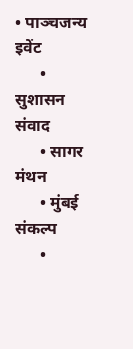• पाञ्चजन्य इवेंट
      • सुशासन संवाद
      • सागर मंथन
      • मुंबई संकल्प
      •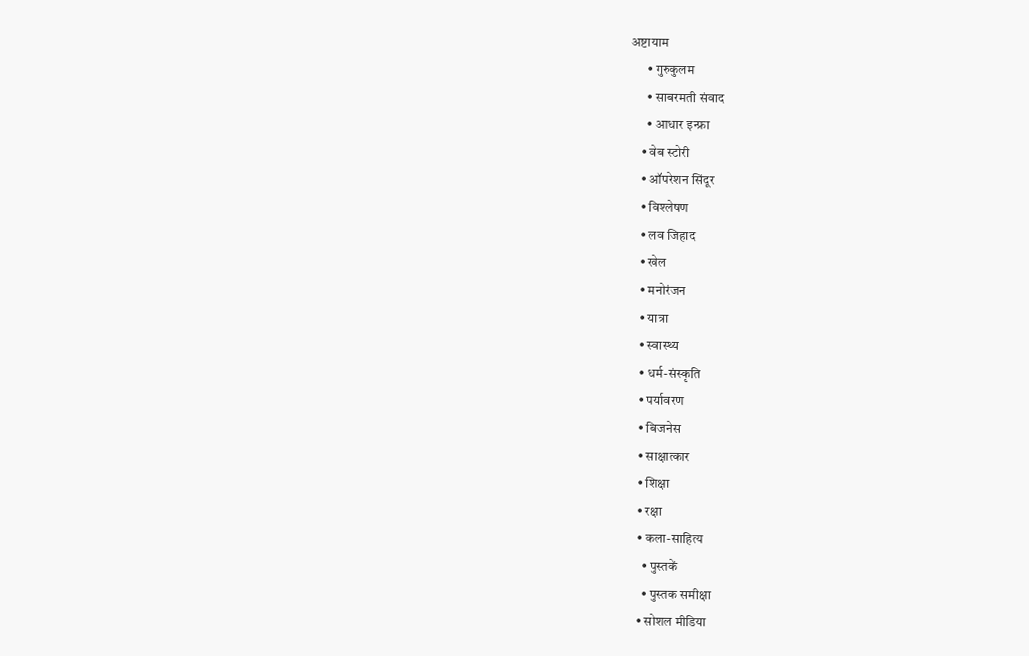अष्टायाम
      • गुरुकुलम
      • साबरमती संवाद
      • आधार इन्फ्रा
    • वेब स्टोरी
    • ऑपरेशन सिंदूर
    • विश्लेषण
    • लव जिहाद
    • खेल
    • मनोरंजन
    • यात्रा
    • स्वास्थ्य
    • धर्म-संस्कृति
    • पर्यावरण
    • बिजनेस
    • साक्षात्कार
    • शिक्षा
    • रक्षा
    • कला-साहित्य
      • पुस्तकें
      • पुस्तक समीक्षा
    • सोशल मीडिया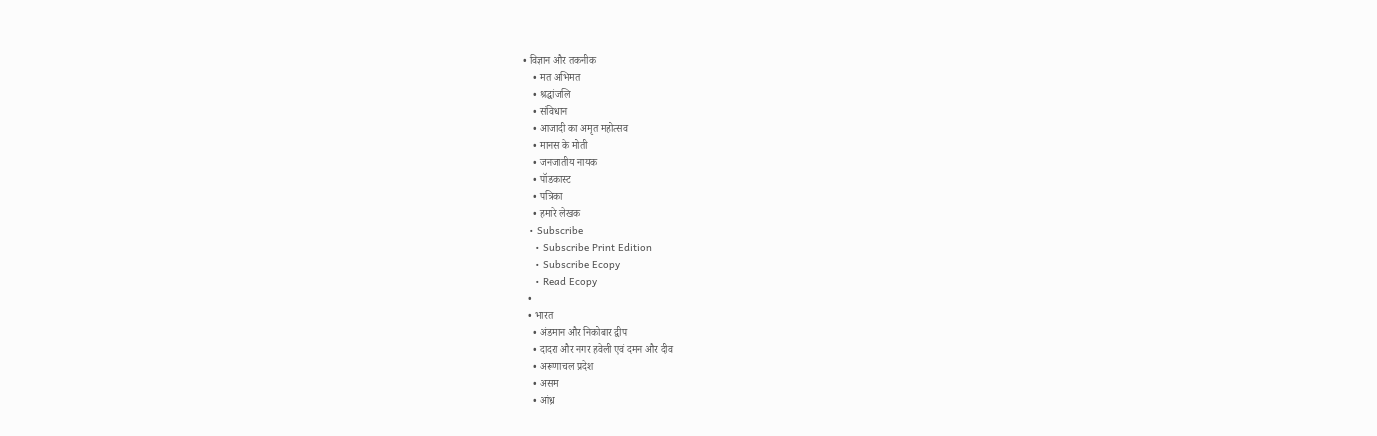• विज्ञान और तकनीक
    • मत अभिमत
    • श्रद्धांजलि
    • संविधान
    • आजादी का अमृत महोत्सव
    • मानस के मोती
    • जनजातीय नायक
    • पॉडकास्ट
    • पत्रिका
    • हमारे लेखक
  • Subscribe
    • Subscribe Print Edition
    • Subscribe Ecopy
    • Read Ecopy
  •
  • भारत
    • अंडमान और निकोबार द्वीप
    • दादरा और नगर हवेली एवं दमन और दीव
    • अरूणाचल प्रदेश
    • असम
    • आंध्र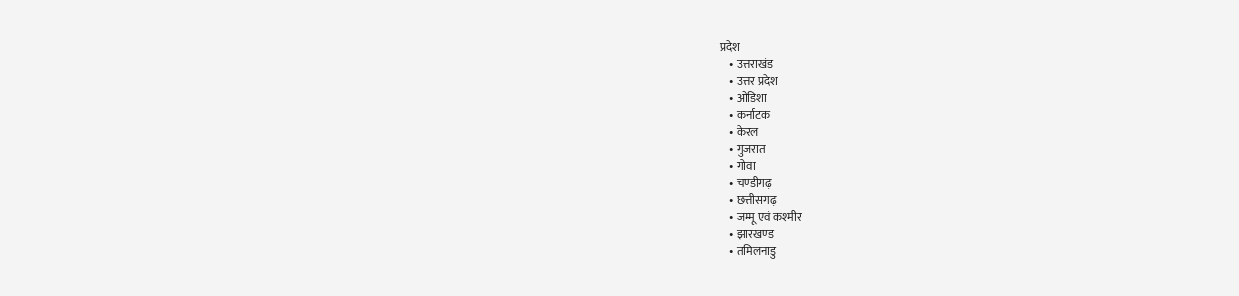प्रदेश
    • उत्तराखंड
    • उत्तर प्रदेश
    • ओडिशा
    • कर्नाटक
    • केरल
    • गुजरात
    • गोवा
    • चण्‍डीगढ़
    • छत्तीसगढ़
    • जम्‍मू एवं कश्‍मीर
    • झारखण्‍ड
    • तमिलनाडु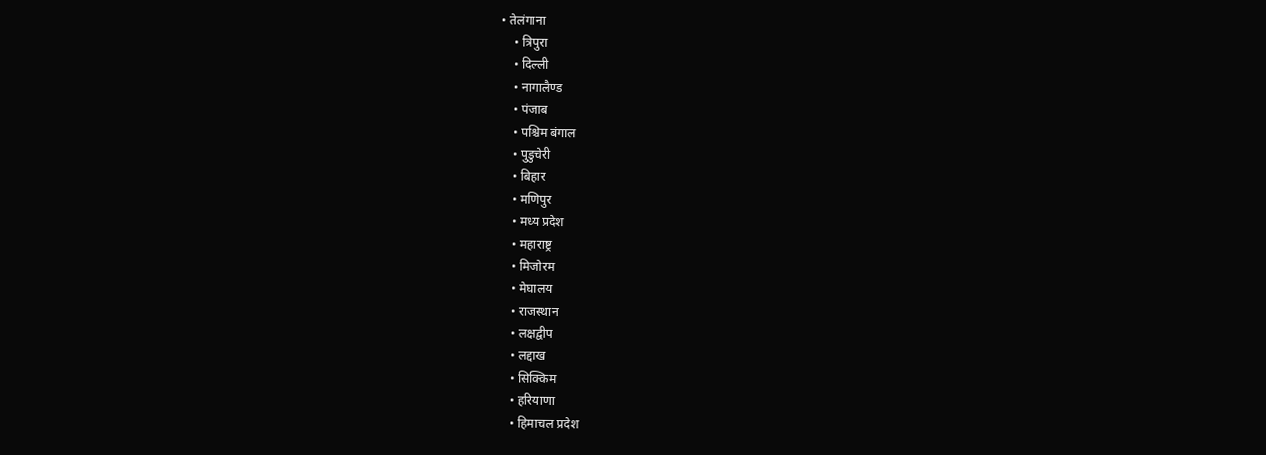• तेलंगाना
    • त्रिपुरा
    • दिल्ली
    • नागालैण्‍ड
    • पंजाब
    • पश्चिम बंगाल
    • पुडुचेरी
    • बिहार
    • मणिपुर
    • मध्य प्रदेश
    • महाराष्ट्र
    • मिजोरम
    • मेघालय
    • राजस्थान
    • लक्षद्वीप
    • लद्दाख
    • सिक्किम
    • हरियाणा
    • हिमाचल प्रदेश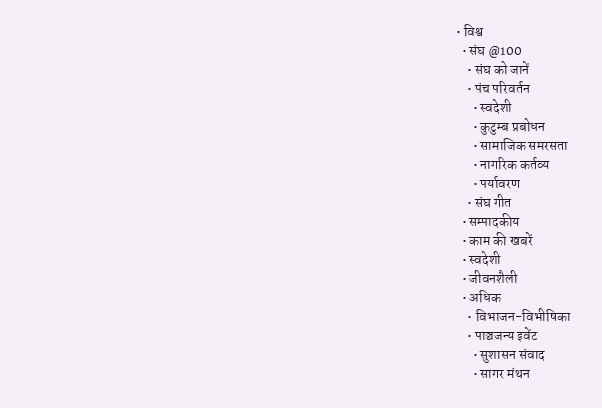• विश्व
  • संघ @100
    • संघ को जानें
    • पंच परिवर्तन
      • स्वदेशी
      • कुटुम्ब प्रबोधन
      • सामाजिक समरसता
      • नागरिक कर्तव्य
      • पर्यावरण
    • संघ गीत
  • सम्पादकीय
  • काम की खबरें
  • स्वदेशी
  • जीवनशैली
  • अधिक
    • विभाजन-विभीषिका
    • पाञ्चजन्य इवेंट
      • सुशासन संवाद
      • सागर मंथन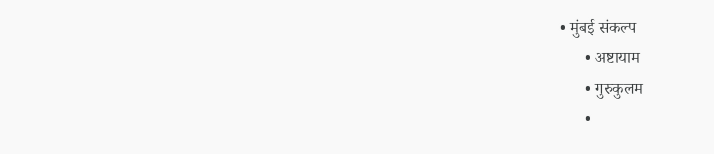• मुंबई संकल्प
      • अष्टायाम
      • गुरुकुलम
      •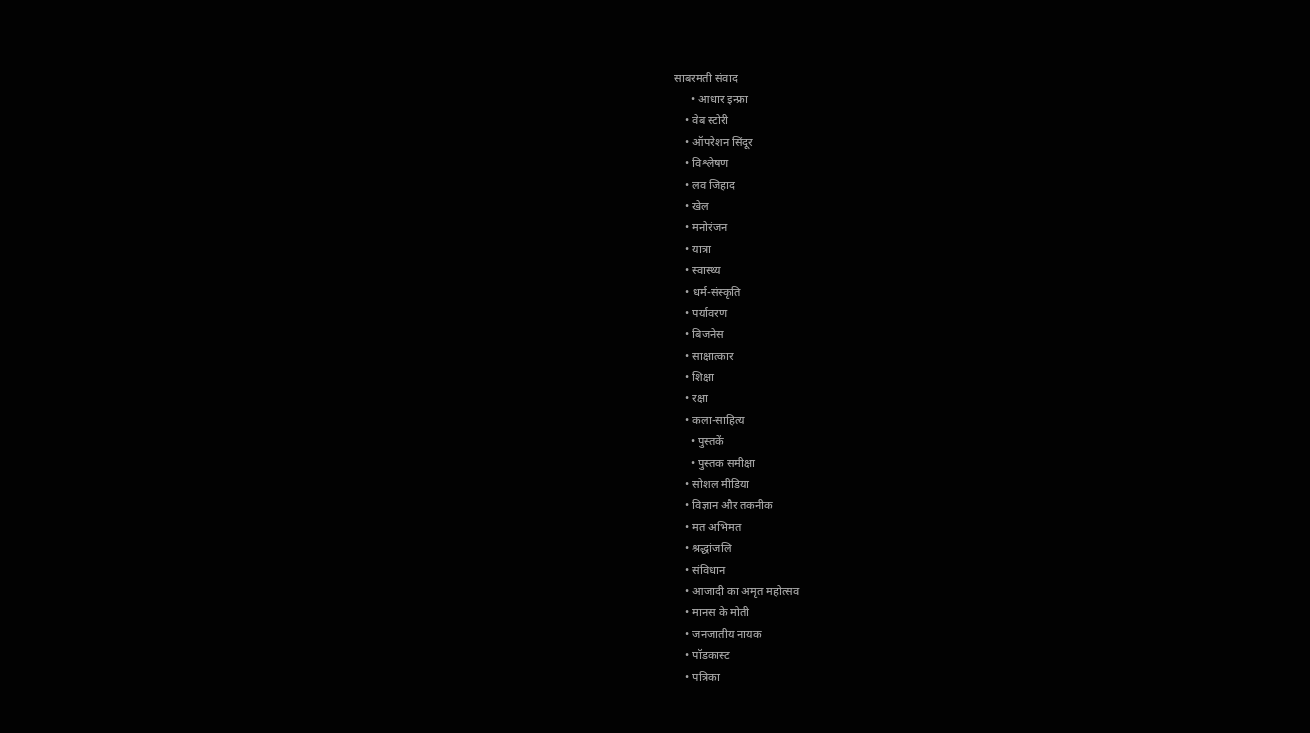साबरमती संवाद
      • आधार इन्फ्रा
    • वेब स्टोरी
    • ऑपरेशन सिंदूर
    • विश्लेषण
    • लव जिहाद
    • खेल
    • मनोरंजन
    • यात्रा
    • स्वास्थ्य
    • धर्म-संस्कृति
    • पर्यावरण
    • बिजनेस
    • साक्षात्कार
    • शिक्षा
    • रक्षा
    • कला-साहित्य
      • पुस्तकें
      • पुस्तक समीक्षा
    • सोशल मीडिया
    • विज्ञान और तकनीक
    • मत अभिमत
    • श्रद्धांजलि
    • संविधान
    • आजादी का अमृत महोत्सव
    • मानस के मोती
    • जनजातीय नायक
    • पॉडकास्ट
    • पत्रिका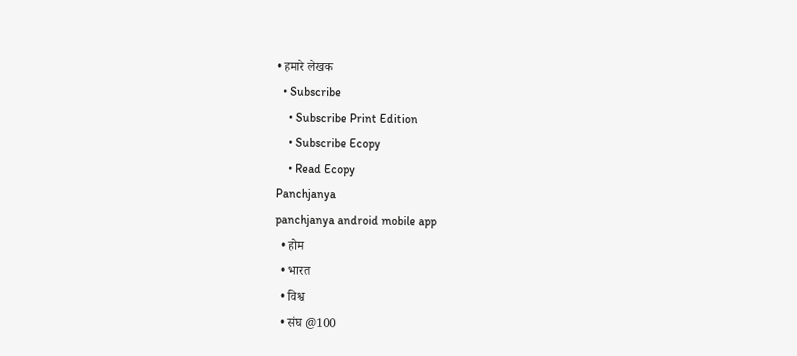• हमारे लेखक
  • Subscribe
    • Subscribe Print Edition
    • Subscribe Ecopy
    • Read Ecopy
Panchjanya
panchjanya android mobile app
  • होम
  • भारत
  • विश्व
  • संघ @100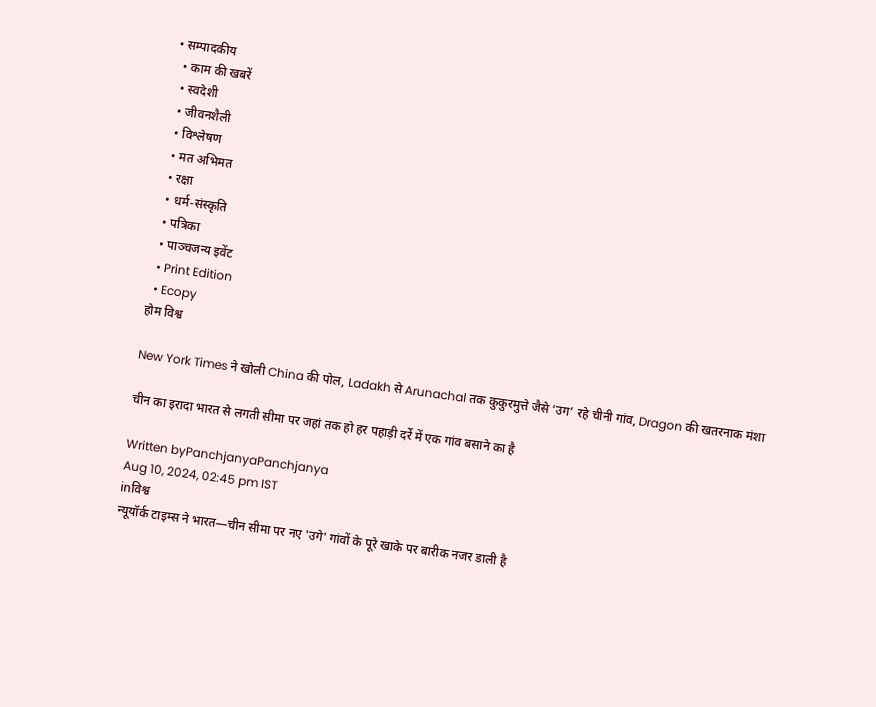• सम्पादकीय
  • काम की खबरें
  • स्वदेशी
  • जीवनशैली
  • विश्लेषण
  • मत अभिमत
  • रक्षा
  • धर्म-संस्कृति
  • पत्रिका
  • पाञ्चजन्य इवेंट
  • Print Edition
  • Ecopy
होम विश्व

New York Times ने खोली China की पोल, Ladakh से Arunachal तक कुकुरमुत्ते जैसे ‘उग’ रहे चीनी गांव, Dragon की खतरनाक मंशा

चीन का इरादा भारत से लगती सीमा पर जहां तक हो हर पहाड़ी दर्रे में एक गांव बसाने का है

Written byPanchjanyaPanchjanya
Aug 10, 2024, 02:45 pm IST
inविश्व
न्यूयॉर्क टाइम्स ने भारत—चीन सीमा पर नए 'उगे' गांवों के पूरे खाके पर बारीक नजर डाली है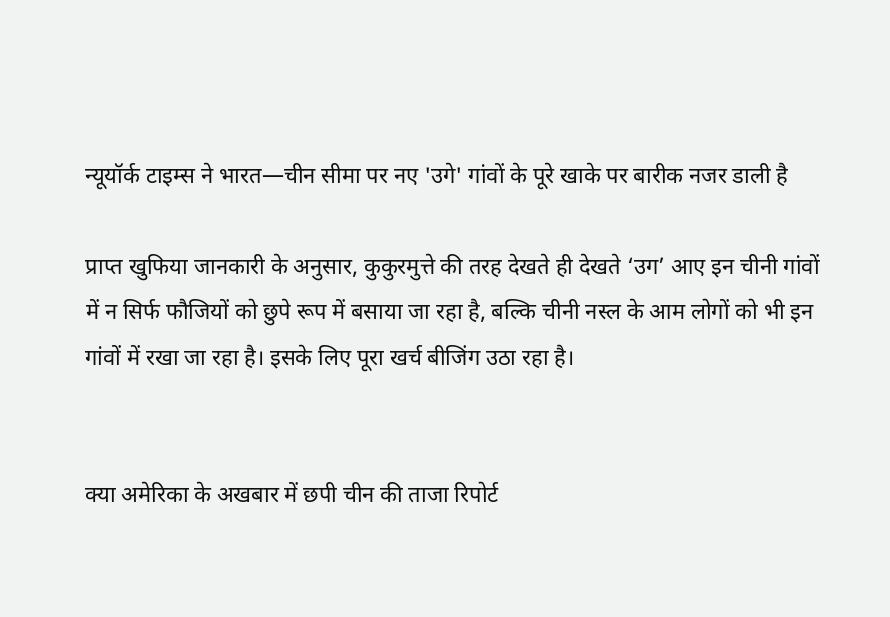न्यूयॉर्क टाइम्स ने भारत—चीन सीमा पर नए 'उगे' गांवों के पूरे खाके पर बारीक नजर डाली है

प्राप्त खुफिया जानकारी के अनुसार, कुकुरमुत्ते की तरह देखते ही देखते ‘उग’ आए इन चीनी गांवों में न सिर्फ फौजियों को छुपे रूप में बसाया जा रहा है, बल्कि चीनी नस्ल के आम लोगों को भी इन गांवों में रखा जा रहा है। इसके लिए पूरा खर्च बीजिंग उठा रहा है।


क्या अमेरिका के अखबार में छपी चीन की ताजा रिपोर्ट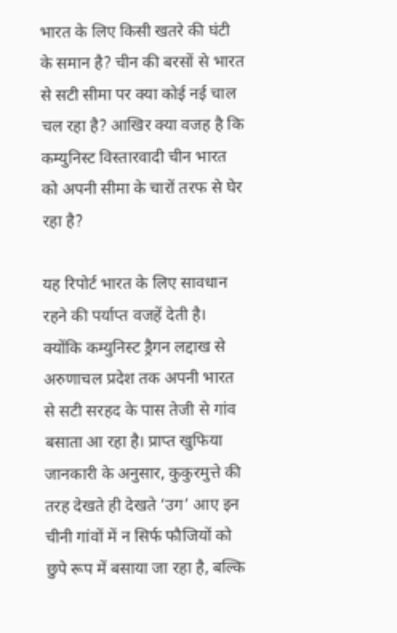भारत के लिए किसी खतरे की घंटी के समान है? चीन की बरसों से भारत से सटी सीमा पर क्या कोई नई चाल चल रहा है? आखिर क्या वजह है कि कम्युनिस्ट विस्तारवादी चीन भारत को अपनी सीमा के चारों तरफ से घेर रहा है?

यह रिपोर्ट भारत के लिए सावधान रहने की पर्याप्त वजहें देती है। क्योंकि कम्युनिस्ट ड्रैगन लद्दाख से अरुणाचल प्रदेश तक अपनी भारत से सटी सरहद के पास तेजी से गांव बसाता आ रहा है। प्राप्त खुफिया जानकारी के अनुसार, कुकुरमुत्ते की तरह देखते ही देखते ‘उग’ आए इन चीनी गांवों में न सिर्फ फौजियों को छुपे रूप में बसाया जा रहा है, बल्कि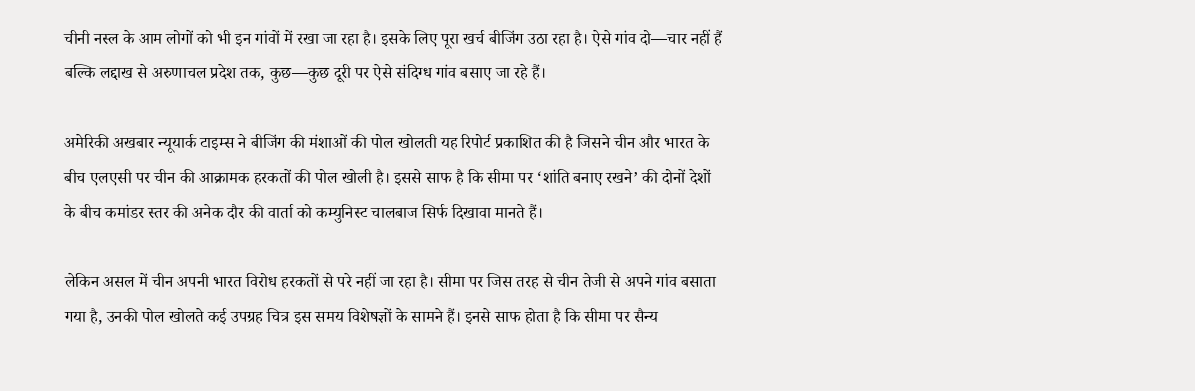चीनी नस्ल के आम लोगों को भी इन गांवों में रखा जा रहा है। इसके लिए पूरा खर्च बीजिंग उठा रहा है। ऐसे गांव दो—चार नहीं हैं बल्कि लद्दाख से अरुणाचल प्रदेश तक, कुछ—कुछ दूरी पर ऐसे संदिग्ध गांव बसाए जा रहे हैं।

अमेरिकी अखबार न्यूयार्क टाइम्स ने बीजिंग की मंशाओं की पोल खोलती यह रिपोर्ट प्रकाशित की है जिसने चीन और भारत के बीच एलएसी पर चीन की आक्रामक हरकतों की पोल खोली है। इससे साफ है कि सीमा पर ‘शांति बनाए रखने’ की दोनों देशों के बीच कमांडर स्तर की अनेक दौर की वार्ता को कम्युनिस्ट चालबाज सिर्फ दिखावा मानते हैं।

लेकिन असल में चीन अपनी भारत विरोध हरकतों से परे नहीं जा रहा है। सीमा पर जिस तरह से चीन तेजी से अपने गांव बसाता गया है, उनकी पोल खोलते कई उपग्रह चित्र इस समय विशेषज्ञों के सामने हैं। इनसे साफ होता है कि सीमा पर सैन्य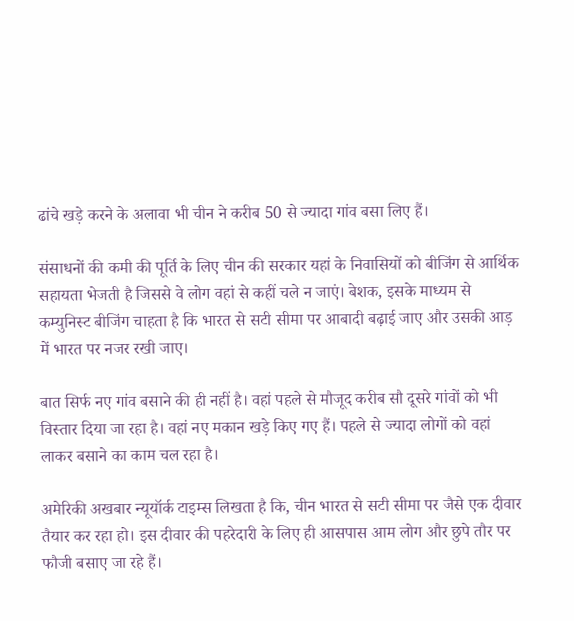ढांचे खड़े करने के अलावा भी चीन ने करीब 50 से ज्यादा गांव बसा लिए हैं।

संसाधनों की कमी की पूर्ति के लिए चीन की सरकार यहां के निवासियों को बीजिंग से आर्थिक सहायता भेजती है जिससे वे लोग वहां से कहीं चले न जाएं। बेशक, इसके माध्यम से कम्युनिस्ट बीजिंग चाहता है कि भारत से सटी सीमा पर आबादी बढ़ाई जाए और उसकी आड़ में भारत पर नजर रखी जाए।

बात सिर्फ नए गांव बसाने की ही नहीं है। वहां पहले से मौजूद करीब सौ दूसरे गांवों को भी विस्तार दिया जा रहा है। वहां नए मकान खड़े किए गए हैं। पहले से ज्यादा लोगों को वहां लाकर बसाने का काम चल रहा है।

अमेरिकी अखबार न्यूयॉर्क टाइम्स लिखता है कि, चीन भारत से सटी सीमा पर जैसे एक दीवार तैयार कर रहा हो। इस दीवार की पहरेदारी के लिए ही आसपास आम लोग और छुपे तौर पर फौजी बसाए जा रहे हैं।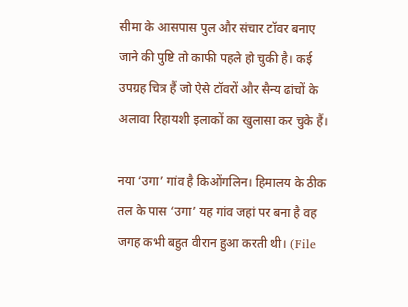सीमा के आसपास पुल और संचार टॉवर बनाए जाने की पुष्टि तो काफी पहले हो चुकी है। कई उपग्रह चित्र हैं जो ऐसे टॉवरों और सैन्य ढांचों के अलावा रिहायशी इलाकों का खुलासा कर चुके हैं।

नया ‘उगा’ गांव है किओंगलिन। हिमालय के ठीक तल के पास ‘उगा’ यह गांव जहां पर बना है वह जगह कभी बहुत वीरान हुआ करती थी। (File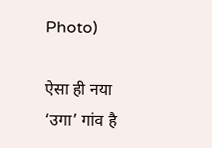Photo)

ऐसा ही नया ‘उगा’ गांव है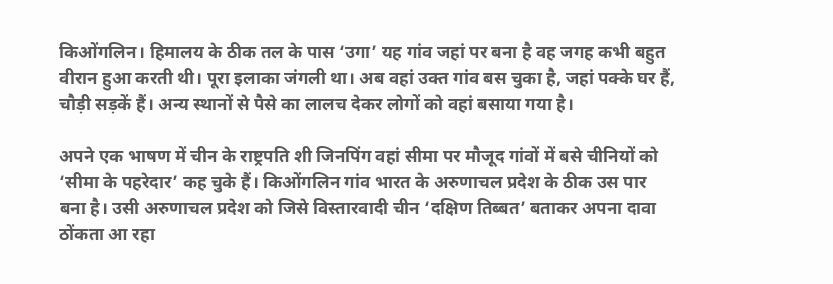किओंगलिन। हिमालय के ठीक तल के पास ‘उगा’ यह गांव जहां पर बना है वह जगह कभी बहुत वीरान हुआ करती थी। पूरा इलाका जंगली था। अब वहां उक्त गांव बस चुका है, जहां पक्के घर हैं, चौड़ी सड़कें हैं। अन्य स्थानों से पैसे का लालच देकर लोगों को वहां बसाया गया है।

अपने एक भाषण में चीन के राष्ट्रपति शी जिनपिंग वहां सीमा पर मौजूद गांवों में बसे चीनियों को ‘सीमा के पहरेदार’ कह चुके हैं। किओंगलिन गांव भारत के अरुणाचल प्रदेश के ठीक उस पार बना है। उसी अरुणाचल प्रदेश को जिसे विस्तारवादी चीन ‘दक्षिण तिब्बत’ बताकर अपना दावा ठोंकता आ रहा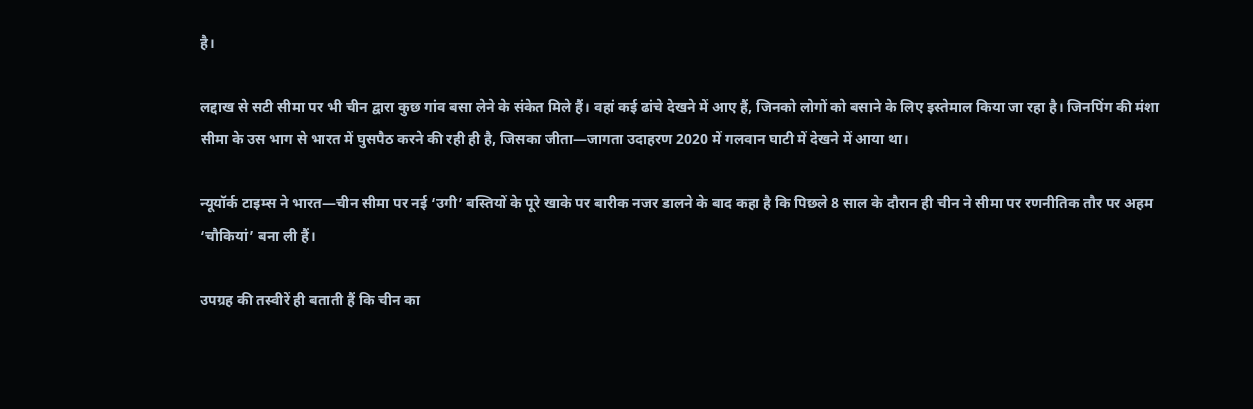है।

लद्दाख से सटी सीमा पर भी चीन द्वारा कुछ गांव बसा लेने के संकेत मिले हैं। वहां कई ढांचे देखने में आए हैं, जिनको लोगों को बसाने के लिए इस्तेमाल किया जा रहा है। जिनपिंग की मंशा सीमा के उस भाग से भारत में घुसपैठ करने की रही ही है, जिसका जीता—जागता उदाहरण 2020 में गलवान घाटी में देखने में आया था।

न्यूयॉर्क टाइम्स ने भारत—चीन सीमा पर नई ‘उगी’ बस्तियों के पूरे खाके पर बारीक नजर डालने के बाद कहा है कि पिछले 8 साल के दौरान ही चीन ने सीमा पर रणनीतिक तौर पर अहम ‘चौकियां’ बना ली हैं।

उपग्रह की तस्वीरें ही बताती हैं कि चीन का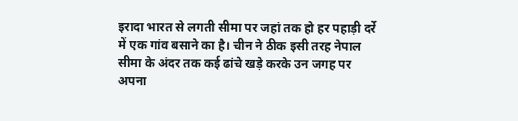इरादा भारत से लगती सीमा पर जहां तक हो हर पहाड़ी दर्रे में एक गांव बसाने का है। चीन ने ठीक इसी तरह नेपाल सीमा के अंदर तक कई ढांचे खड़े करके उन जगह पर अपना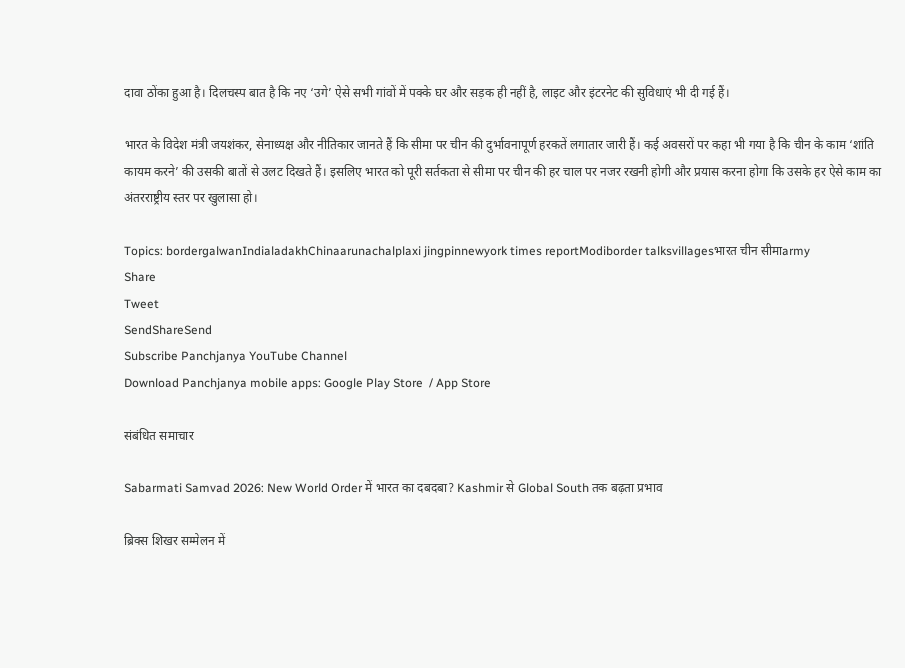दावा ठोंका हुआ है। दिलचस्प बात है कि नए ‘उगे’ ऐसे सभी गांवों में पक्के घर और सड़क ही नहीं है, लाइट और इंटरनेट की सुविधाएं भी दी गई हैं।

भारत के विदेश मंत्री जयशंकर, सेनाध्यक्ष और नीतिकार जानते हैं कि सीमा पर चीन की दुर्भावनापूर्ण हरकतें लगातार जारी हैं। कई अवसरों पर कहा भी गया है कि चीन के काम ‘शांति कायम करने’ की उसकी बातों से उलट दिखते हैं। इसलिए भारत को पूरी सर्तकता से सीमा पर चीन की हर चाल पर नजर रखनी होगी और प्रयास करना होगा कि उसके हर ऐसे काम का अंतरराष्ट्रीय स्तर पर खुलासा हो।

Topics: bordergalwanIndialadakhChinaarunachalplaxi jingpinnewyork times reportModiborder talksvillagesभारत चीन सीमाarmy
Share
Tweet
SendShareSend
Subscribe Panchjanya YouTube Channel
Download Panchjanya mobile apps: Google Play Store  / App Store

संबंधित समाचार

Sabarmati Samvad 2026: New World Order में भारत का दबदबा? Kashmir से Global South तक बढ़ता प्रभाव

ब्रिक्स शिखर सम्मेलन में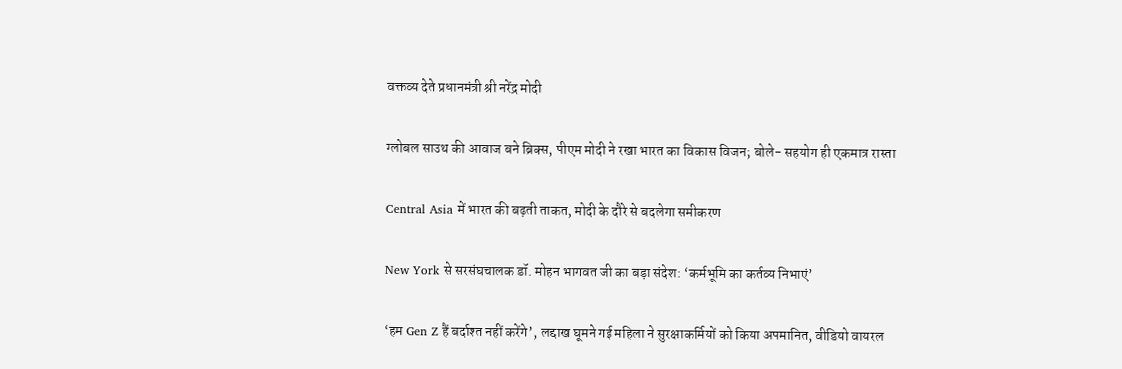वक्तव्य देते प्रधानमंत्री श्री नरेंद्र मोदी

ग्लोबल साउथ की आवाज बने ब्रिक्स, पीएम मोदी ने रखा भारत का विकास विजन; बोले- सहयोग ही एकमात्र रास्ता

Central Asia में भारत की बढ़ती ताकत, मोदी के दौरे से बदलेगा समीकरण

New York से सरसंघचालक डॉ. मोहन भागवत जी का बड़ा संदेश: ‘कर्मभूमि का कर्तव्य निभाएं’

‘हम Gen Z हैं बर्दाश्त नहीं करेंगे’, लद्दाख घूमने गई महिला ने सुरक्षाकर्मियों को किया अपमानित, वीडियो वायरल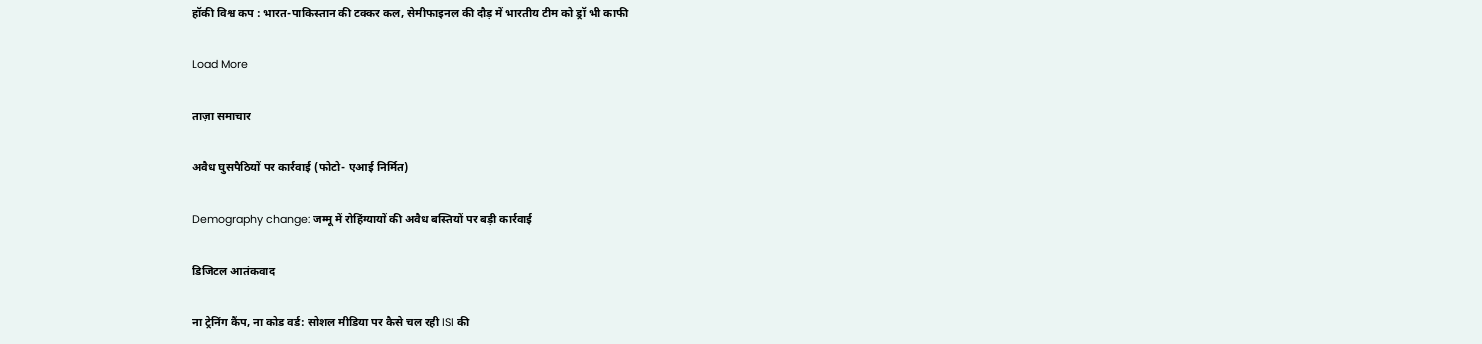हॉकी विश्व कप : भारत-पाकिस्तान की टक्कर कल, सेमीफाइनल की दौड़ में भारतीय टीम को ड्रॉ भी काफी

Load More

ताज़ा समाचार

अवैध घुसपैठियों पर कार्रवाई (फोटो- एआई निर्मित)

Demography change: जम्मू में रोहिंग्यायों की अवैध बस्तियों पर बड़ी कार्रवाई

डिजिटल आतंकवाद

ना ट्रेनिंग कैंप, ना कोड वर्ड: सोशल मीडिया पर कैसे चल रही ISI की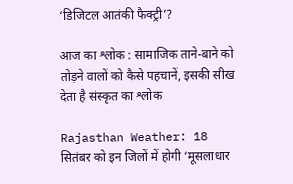‘डिजिटल आतंकी फैक्ट्री’?

आज का श्लोक : सामाजिक ताने-बाने को तोड़ने वालों को कैसे पहचानें, इसकी सीख देता है संस्कृत का श्लोक

Rajasthan Weather: 18 सितंबर को इन जिलों में होगी ‘मूसलाधार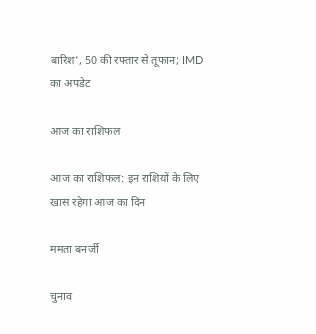बारिश’, 50 की रफ्तार से तूफान; IMD का अपडेट

आज का राशिफल

आज का राशिफल: इन राशियों के लिए खास रहेगा आज का दिन

ममता बनर्जी

चुनाव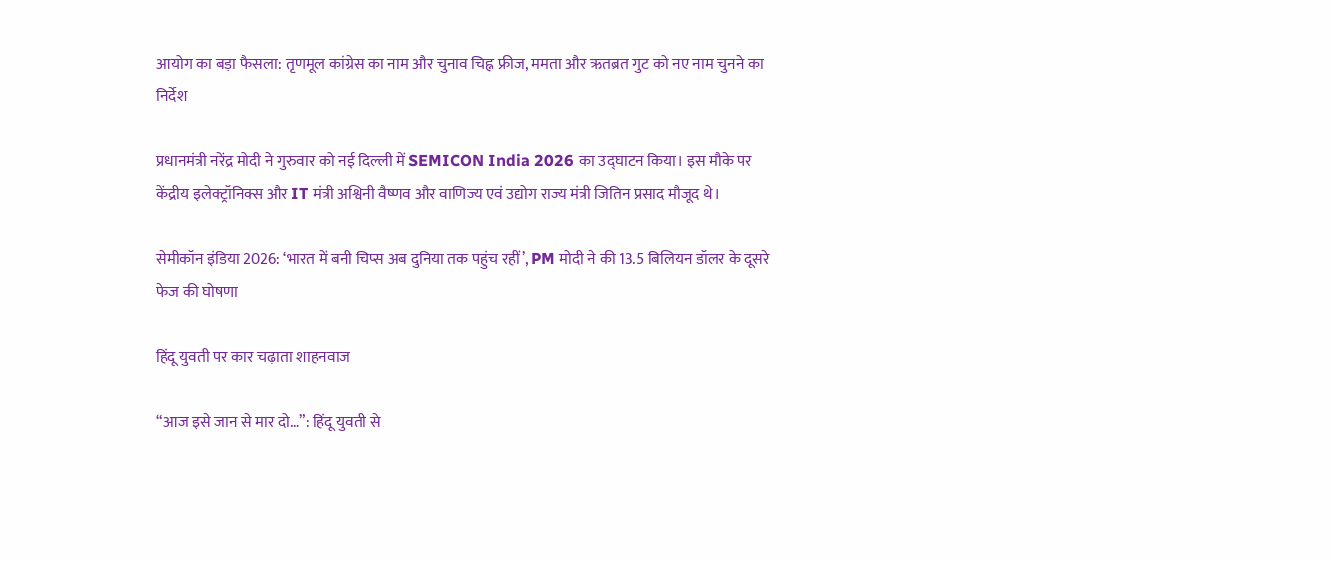आयोग का बड़ा फैसला: तृणमूल कांग्रेस का नाम और चुनाव चिह्न फ्रीज, ममता और ऋतब्रत गुट को नए नाम चुनने का निर्देश

प्रधानमंत्री नरेंद्र मोदी ने गुरुवार को नई दिल्ली में SEMICON India 2026 का उद्घाटन किया। इस मौके पर केंद्रीय इलेक्ट्रॉनिक्स और IT मंत्री अश्विनी वैष्णव और वाणिज्य एवं उद्योग राज्य मंत्री जितिन प्रसाद मौजूद थे।

सेमीकॉन इंडिया 2026: ‘भारत में बनी चिप्स अब दुनिया तक पहुंच रहीं’, PM मोदी ने की 13.5 बिलियन डॉलर के दूसरे फेज की घोषणा

हिंदू युवती पर कार चढ़ाता शाहनवाज

“आज इसे जान से मार दो…”: हिंदू युवती से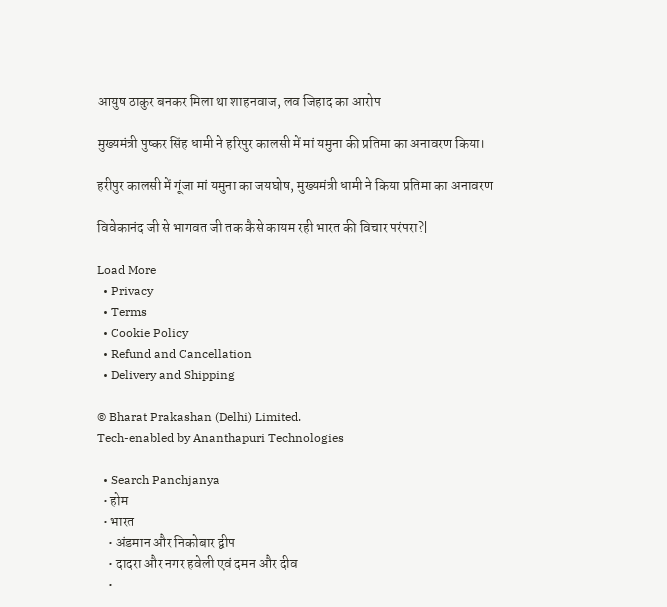आयुष ठाकुर बनकर मिला था शाहनवाज, लव जिहाद का आरोप

मुख्यमंत्री पुष्कर सिंह धामी ने हरिपुर कालसी में मां यमुना की प्रतिमा का अनावरण किया।

हरीपुर कालसी में गूंजा मां यमुना का जयघोष, मुख्यमंत्री धामी ने किया प्रतिमा का अनावरण

विवेकानंद जी से भागवत जी तक कैसे कायम रही भारत की विचार परंपरा?|

Load More
  • Privacy
  • Terms
  • Cookie Policy
  • Refund and Cancellation
  • Delivery and Shipping

© Bharat Prakashan (Delhi) Limited.
Tech-enabled by Ananthapuri Technologies

  • Search Panchjanya
  • होम
  • भारत
    • अंडमान और निकोबार द्वीप
    • दादरा और नगर हवेली एवं दमन और दीव
    •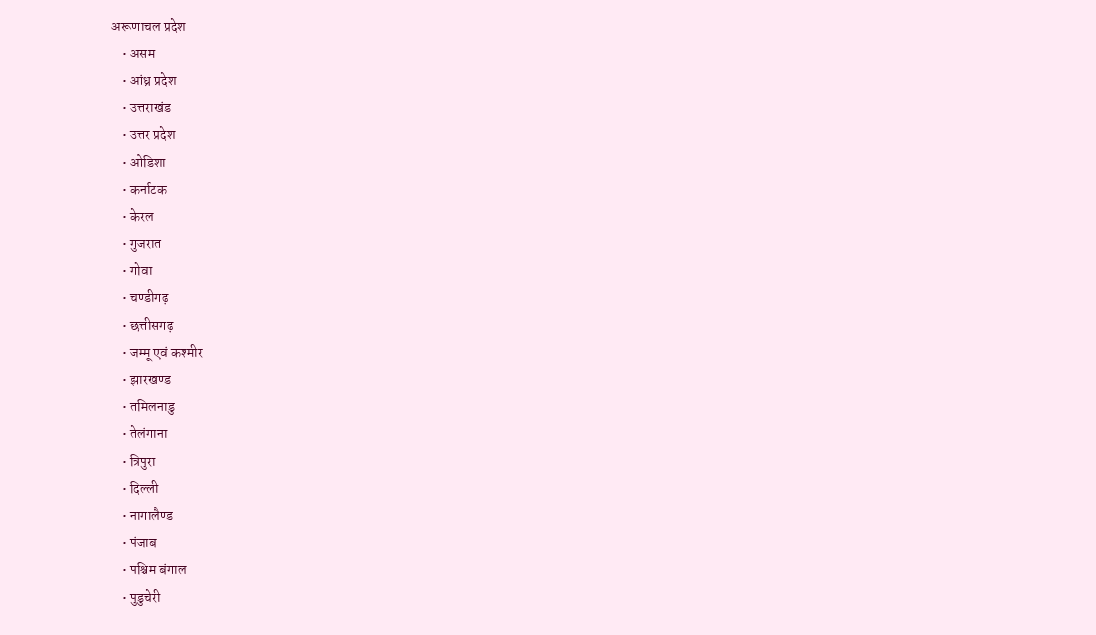अरूणाचल प्रदेश
    • असम
    • आंध्र प्रदेश
    • उत्तराखंड
    • उत्तर प्रदेश
    • ओडिशा
    • कर्नाटक
    • केरल
    • गुजरात
    • गोवा
    • चण्‍डीगढ़
    • छत्तीसगढ़
    • जम्‍मू एवं कश्‍मीर
    • झारखण्‍ड
    • तमिलनाडु
    • तेलंगाना
    • त्रिपुरा
    • दिल्ली
    • नागालैण्‍ड
    • पंजाब
    • पश्चिम बंगाल
    • पुडुचेरी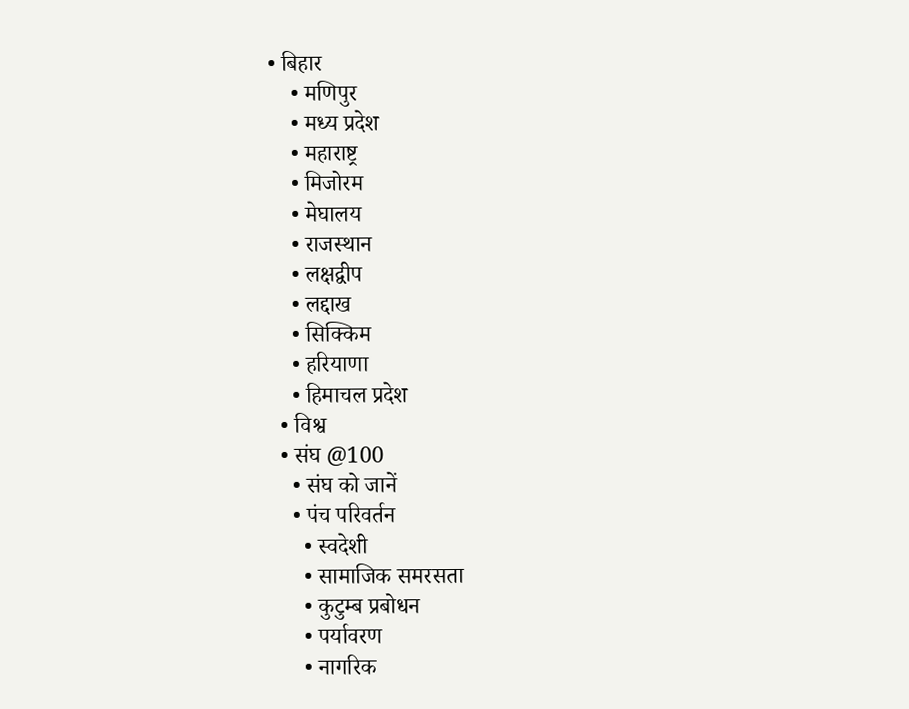• बिहार
    • मणिपुर
    • मध्य प्रदेश
    • महाराष्ट्र
    • मिजोरम
    • मेघालय
    • राजस्थान
    • लक्षद्वीप
    • लद्दाख
    • सिक्किम
    • हरियाणा
    • हिमाचल प्रदेश
  • विश्व
  • संघ @100
    • संघ को जानें
    • पंच परिवर्तन
      • स्वदेशी
      • सामाजिक समरसता
      • कुटुम्ब प्रबोधन
      • पर्यावरण
      • नागरिक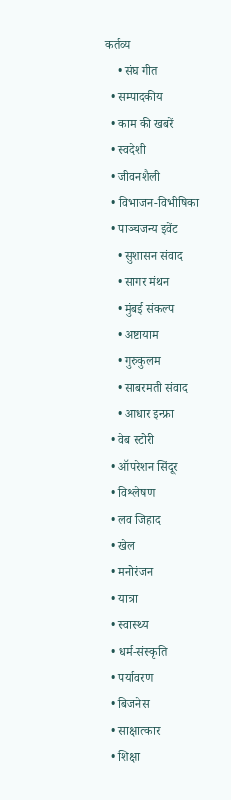कर्तव्य
    • संघ गीत
  • सम्पादकीय
  • काम की खबरें
  • स्वदेशी
  • जीवनशैली
  • विभाजन-विभीषिका
  • पाञ्चजन्य इवेंट
    • सुशासन संवाद
    • सागर मंथन
    • मुंबई संकल्प
    • अष्टायाम
    • गुरुकुलम
    • साबरमती संवाद
    • आधार इन्फ्रा
  • वेब स्टोरी
  • ऑपरेशन सिंदूर
  • विश्लेषण
  • लव जिहाद
  • खेल
  • मनोरंजन
  • यात्रा
  • स्वास्थ्य
  • धर्म-संस्कृति
  • पर्यावरण
  • बिजनेस
  • साक्षात्कार
  • शिक्षा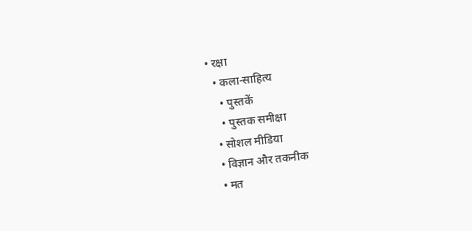• रक्षा
  • कला-साहित्य
    • पुस्तकें
    • पुस्तक समीक्षा
  • सोशल मीडिया
  • विज्ञान और तकनीक
  • मत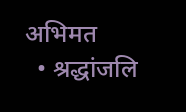अभिमत
  • श्रद्धांजलि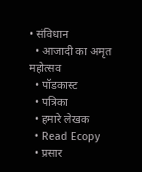• संविधान
  • आजादी का अमृत महोत्सव
  • पॉडकास्ट
  • पत्रिका
  • हमारे लेखक
  • Read Ecopy
  • प्रसार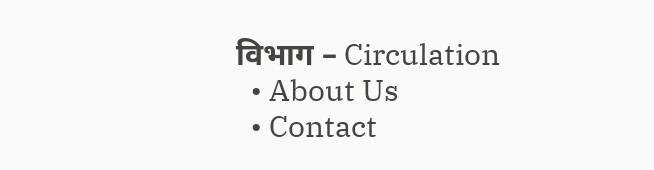विभाग – Circulation
  • About Us
  • Contact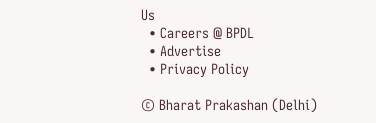Us
  • Careers @ BPDL
  • Advertise
  • Privacy Policy

© Bharat Prakashan (Delhi)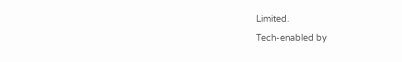Limited.
Tech-enabled by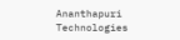Ananthapuri Technologies